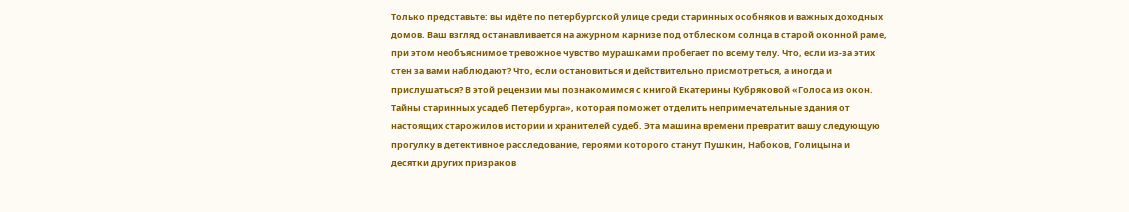Только представьте: вы идёте по петербургской улице среди старинных особняков и важных доходных домов. Ваш взгляд останавливается на ажурном карнизе под отблеском солнца в старой оконной раме, при этом необъяснимое тревожное чувство мурашками пробегает по всему телу. Что, если из-за этих стен за вами наблюдают? Что, если остановиться и действительно присмотреться, а иногда и прислушаться? В этой рецензии мы познакомимся с книгой Екатерины Кубряковой «Голоса из окон. Тайны старинных усадеб Петербурга», которая поможет отделить непримечательные здания от настоящих старожилов истории и хранителей судеб. Эта машина времени превратит вашу следующую прогулку в детективное расследование, героями которого станут Пушкин, Набоков, Голицына и десятки других призраков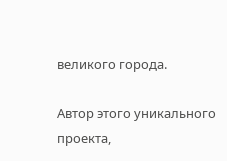великого города.

Автор этого уникального проекта,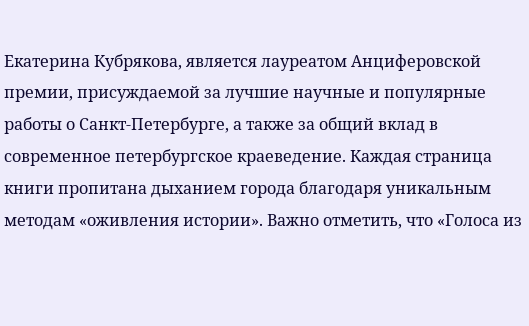Екатерина Кубрякова, является лауреатом Анциферовской премии, присуждаемой за лучшие научные и популярные работы о Санкт-Петербурге, а также за общий вклад в современное петербургское краеведение. Каждая страница книги пропитана дыханием города благодаря уникальным методам «оживления истории». Важно отметить, что «Голоса из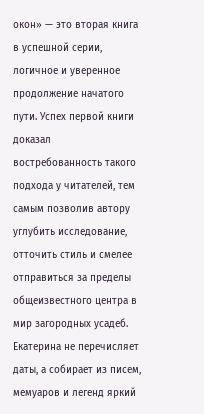окон» — это вторая книга в успешной серии, логичное и уверенное продолжение начатого пути. Успех первой книги доказал востребованность такого подхода у читателей, тем самым позволив автору углубить исследование, отточить стиль и смелее отправиться за пределы общеизвестного центра в мир загородных усадеб. Екатерина не перечисляет даты, а собирает из писем, мемуаров и легенд яркий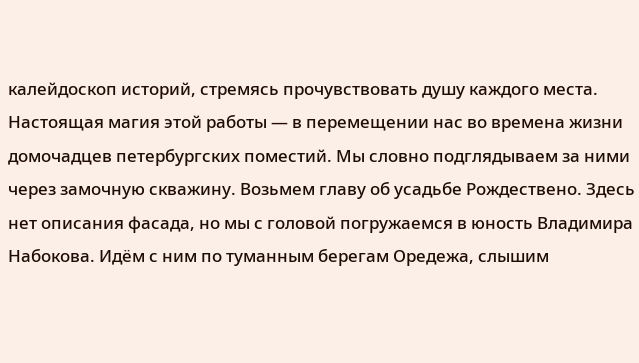калейдоскоп историй, стремясь прочувствовать душу каждого места.
Настоящая магия этой работы — в перемещении нас во времена жизни домочадцев петербургских поместий. Мы словно подглядываем за ними через замочную скважину. Возьмем главу об усадьбе Рождествено. Здесь нет описания фасада, но мы с головой погружаемся в юность Владимира Набокова. Идём с ним по туманным берегам Оредежа, слышим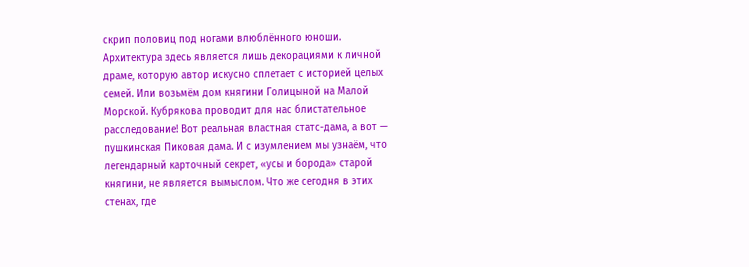скрип половиц под ногами влюблённого юноши. Архитектура здесь является лишь декорациями к личной драме, которую автор искусно сплетает с историей целых семей. Или возьмём дом княгини Голицыной на Малой Морской. Кубрякова проводит для нас блистательное расследование! Вот реальная властная статс-дама, а вот — пушкинская Пиковая дама. И с изумлением мы узнаём, что легендарный карточный секрет, «усы и борода» старой княгини, не является вымыслом. Что же сегодня в этих стенах, где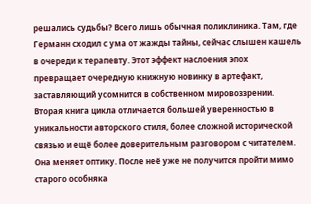решались судьбы? Всего лишь обычная поликлиника. Там, где Германн сходил с ума от жажды тайны, сейчас слышен кашель в очереди к терапевту. Этот эффект наслоения эпох превращает очередную книжную новинку в артефакт, заставляющий усомнится в собственном мировоззрении.
Вторая книга цикла отличается большей уверенностью в уникальности авторского стиля, более сложной исторической связью и ещё более доверительным разговором с читателем. Она меняет оптику. После неё уже не получится пройти мимо старого особняка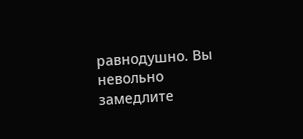равнодушно. Вы невольно замедлите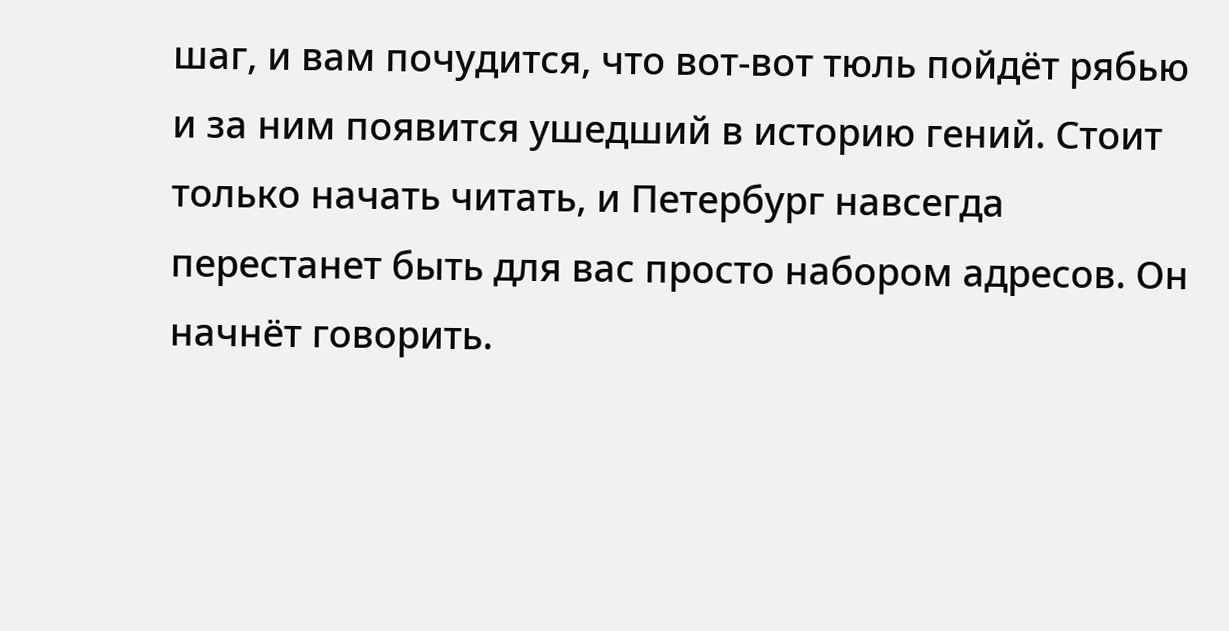шаг, и вам почудится, что вот-вот тюль пойдёт рябью и за ним появится ушедший в историю гений. Стоит только начать читать, и Петербург навсегда перестанет быть для вас просто набором адресов. Он начнёт говорить.